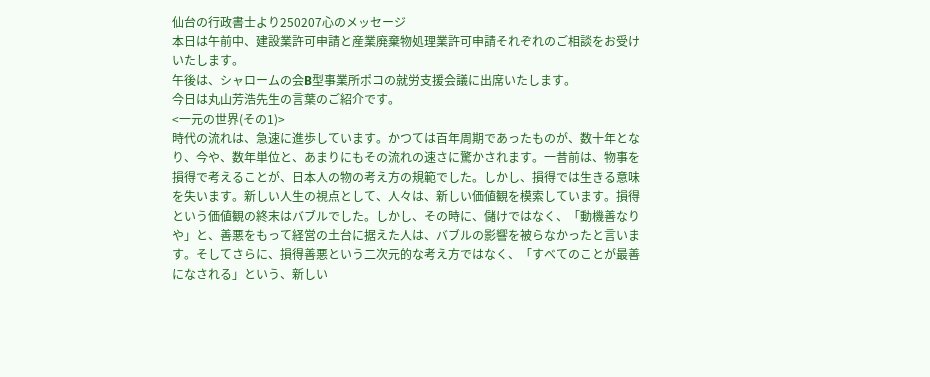仙台の行政書士より250207心のメッセージ
本日は午前中、建設業許可申請と産業廃棄物処理業許可申請それぞれのご相談をお受けいたします。
午後は、シャロームの会B型事業所ポコの就労支援会議に出席いたします。
今日は丸山芳浩先生の言葉のご紹介です。
<一元の世界(その1)>
時代の流れは、急速に進歩しています。かつては百年周期であったものが、数十年となり、今や、数年単位と、あまりにもその流れの速さに驚かされます。一昔前は、物事を損得で考えることが、日本人の物の考え方の規範でした。しかし、損得では生きる意味を失います。新しい人生の視点として、人々は、新しい価値観を模索しています。損得という価値観の終末はバブルでした。しかし、その時に、儲けではなく、「動機善なりや」と、善悪をもって経営の土台に据えた人は、バブルの影響を被らなかったと言います。そしてさらに、損得善悪という二次元的な考え方ではなく、「すべてのことが最善になされる」という、新しい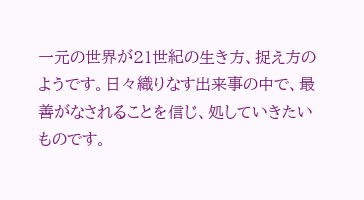一元の世界が21世紀の生き方、捉え方のようです。日々織りなす出来事の中で、最善がなされることを信じ、処していきたいものです。